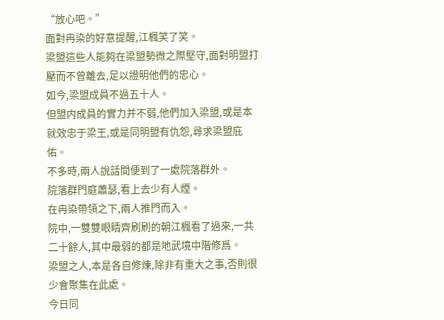“放心吧。”
面對冉染的好意提醒,江楓笑了笑。
梁盟這些人能夠在梁盟勢微之際堅守,面對明盟打壓而不曾離去,足以證明他們的忠心。
如今,梁盟成員不過五十人。
但盟内成員的實力并不弱,他們加入梁盟,或是本就效忠于梁王,或是同明盟有仇怨,尋求梁盟庇佑。
不多時,兩人說話間便到了一處院落群外。
院落群門庭蕭瑟,看上去少有人煙。
在冉染帶領之下,兩人推門而入。
院中,一雙雙眼睛齊刷刷的朝江楓看了過來,一共二十餘人,其中最弱的都是地武境中階修爲。
梁盟之人,本是各自修煉,除非有重大之事,否則很少會聚集在此處。
今日同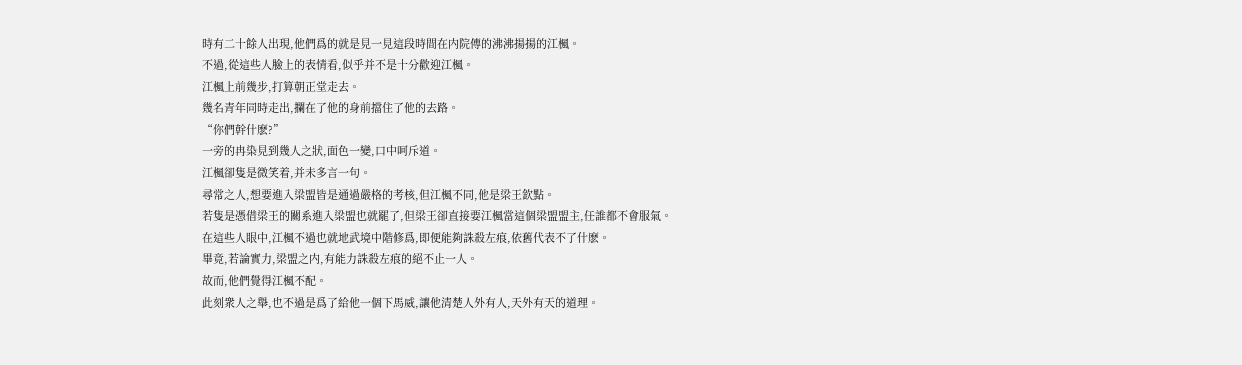時有二十餘人出現,他們爲的就是見一見這段時間在内院傳的沸沸揚揚的江楓。
不過,從這些人臉上的表情看,似乎并不是十分歡迎江楓。
江楓上前幾步,打算朝正堂走去。
幾名青年同時走出,攔在了他的身前擋住了他的去路。
“你們幹什麽?”
一旁的冉染見到幾人之狀,面色一變,口中呵斥道。
江楓卻隻是微笑着,并未多言一句。
尋常之人,想要進入梁盟皆是通過嚴格的考核,但江楓不同,他是梁王欽點。
若隻是憑借梁王的關系進入梁盟也就罷了,但梁王卻直接要江楓當這個梁盟盟主,任誰都不會服氣。
在這些人眼中,江楓不過也就地武境中階修爲,即便能夠誅殺左痕,依舊代表不了什麽。
畢竟,若論實力,梁盟之内,有能力誅殺左痕的絕不止一人。
故而,他們覺得江楓不配。
此刻衆人之舉,也不過是爲了給他一個下馬威,讓他清楚人外有人,天外有天的道理。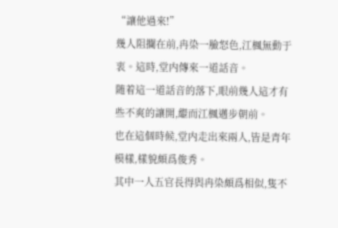“讓他過來!”
幾人阻攔在前,冉染一臉怒色,江楓無動于衷。這時,堂内傳來一道話音。
随着這一道話音的落下,眼前幾人這才有些不爽的讓開,繼而江楓邁步朝前。
也在這個時候,堂内走出來兩人,皆是青年模樣,樣貌頗爲俊秀。
其中一人五官長得與冉染頗爲相似,隻不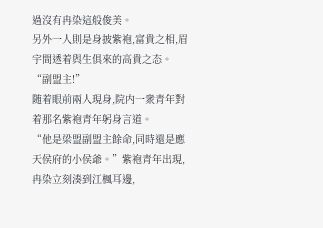過沒有冉染這般俊美。
另外一人則是身披紫袍,富貴之相,眉宇間透着與生俱來的高貴之态。
“副盟主!”
随着眼前兩人現身,院内一衆青年對着那名紫袍青年躬身言道。
“他是梁盟副盟主餘命,同時還是應天侯府的小侯爺。”紫袍青年出現,冉染立刻湊到江楓耳邊,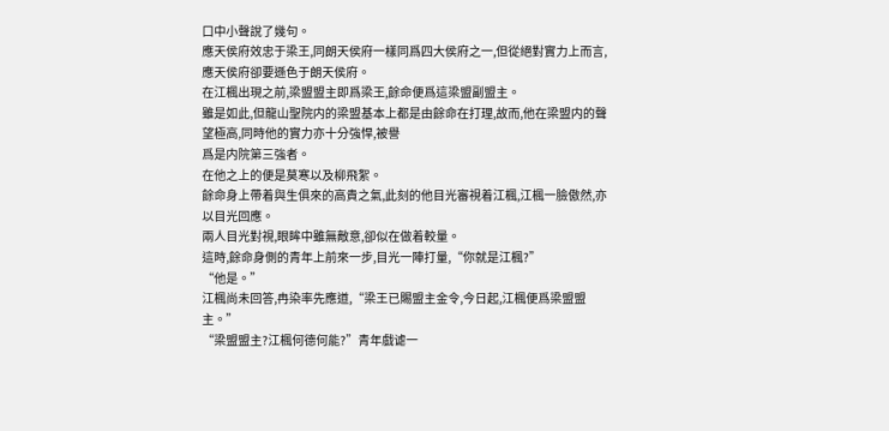口中小聲說了幾句。
應天侯府效忠于梁王,同朗天侯府一樣同爲四大侯府之一,但從絕對實力上而言,應天侯府卻要遜色于朗天侯府。
在江楓出現之前,梁盟盟主即爲梁王,餘命便爲這梁盟副盟主。
雖是如此,但龍山聖院内的梁盟基本上都是由餘命在打理,故而,他在梁盟内的聲望極高,同時他的實力亦十分強悍,被譽
爲是内院第三強者。
在他之上的便是莫寒以及柳飛絮。
餘命身上帶着與生俱來的高貴之氣,此刻的他目光審視着江楓,江楓一臉傲然,亦以目光回應。
兩人目光對視,眼眸中雖無敵意,卻似在做着較量。
這時,餘命身側的青年上前來一步,目光一陣打量,“你就是江楓?”
“他是。”
江楓尚未回答,冉染率先應道,“梁王已賜盟主金令,今日起,江楓便爲梁盟盟主。”
“梁盟盟主?江楓何德何能?”青年戲谑一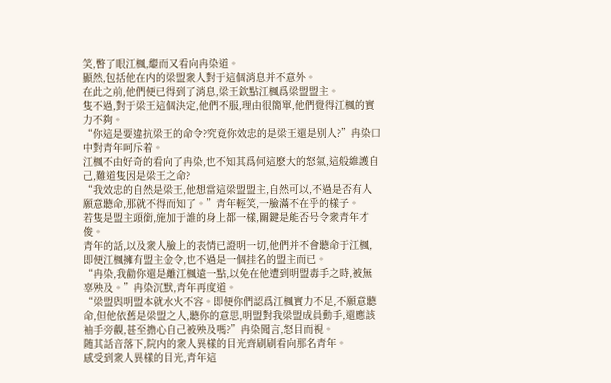笑,瞥了眼江楓,繼而又看向冉染道。
顯然,包括他在内的梁盟衆人對于這個消息并不意外。
在此之前,他們便已得到了消息,梁王欽點江楓爲梁盟盟主。
隻不過,對于梁王這個決定,他們不服,理由很簡單,他們覺得江楓的實力不夠。
“你這是要違抗梁王的命令?究竟你效忠的是梁王還是别人?”冉染口中對青年呵斥着。
江楓不由好奇的看向了冉染,也不知其爲何這麽大的怒氣,這般維護自己,難道隻因是梁王之命?
“我效忠的自然是梁王,他想當這梁盟盟主,自然可以,不過是否有人願意聽命,那就不得而知了。”青年輕笑,一臉滿不在乎的樣子。
若隻是盟主頭銜,施加于誰的身上都一樣,關鍵是能否号令衆青年才俊。
青年的話,以及衆人臉上的表情已證明一切,他們并不會聽命于江楓,即便江楓擁有盟主金令,也不過是一個挂名的盟主而已。
“冉染,我勸你還是離江楓遠一點,以免在他遭到明盟毒手之時,被無辜殃及。”冉染沉默,青年再度道。
“梁盟與明盟本就水火不容。即便你們認爲江楓實力不足,不願意聽命,但他依舊是梁盟之人,聽你的意思,明盟對我梁盟成員動手,還應該袖手旁觀,甚至擔心自己被殃及嗎?”冉染聞言,怒目而視。
随其話音落下,院内的衆人異樣的目光齊刷刷看向那名青年。
感受到衆人異樣的目光,青年這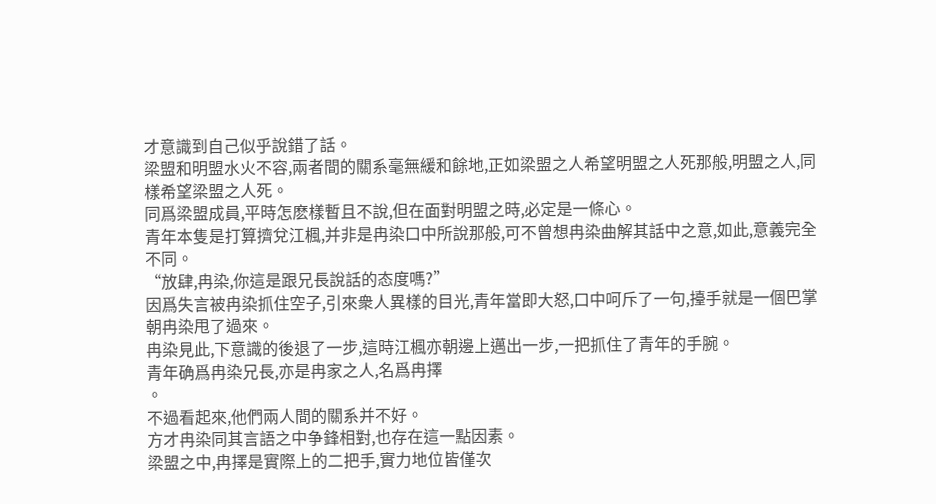才意識到自己似乎說錯了話。
梁盟和明盟水火不容,兩者間的關系毫無緩和餘地,正如梁盟之人希望明盟之人死那般,明盟之人,同樣希望梁盟之人死。
同爲梁盟成員,平時怎麽樣暫且不說,但在面對明盟之時,必定是一條心。
青年本隻是打算擠兌江楓,并非是冉染口中所說那般,可不曾想冉染曲解其話中之意,如此,意義完全不同。
“放肆,冉染,你這是跟兄長說話的态度嗎?”
因爲失言被冉染抓住空子,引來衆人異樣的目光,青年當即大怒,口中呵斥了一句,擡手就是一個巴掌朝冉染甩了過來。
冉染見此,下意識的後退了一步,這時江楓亦朝邊上邁出一步,一把抓住了青年的手腕。
青年确爲冉染兄長,亦是冉家之人,名爲冉擇
。
不過看起來,他們兩人間的關系并不好。
方才冉染同其言語之中争鋒相對,也存在這一點因素。
梁盟之中,冉擇是實際上的二把手,實力地位皆僅次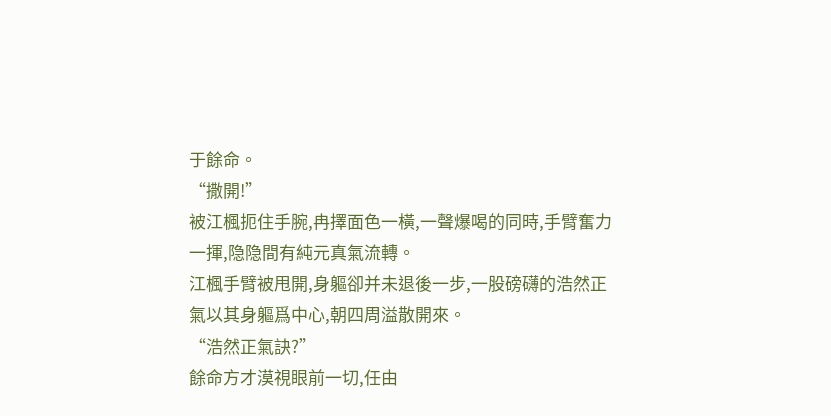于餘命。
“撒開!”
被江楓扼住手腕,冉擇面色一橫,一聲爆喝的同時,手臂奮力一揮,隐隐間有純元真氣流轉。
江楓手臂被甩開,身軀卻并未退後一步,一股磅礴的浩然正氣以其身軀爲中心,朝四周溢散開來。
“浩然正氣訣?”
餘命方才漠視眼前一切,任由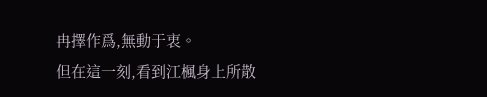冉擇作爲,無動于衷。
但在這一刻,看到江楓身上所散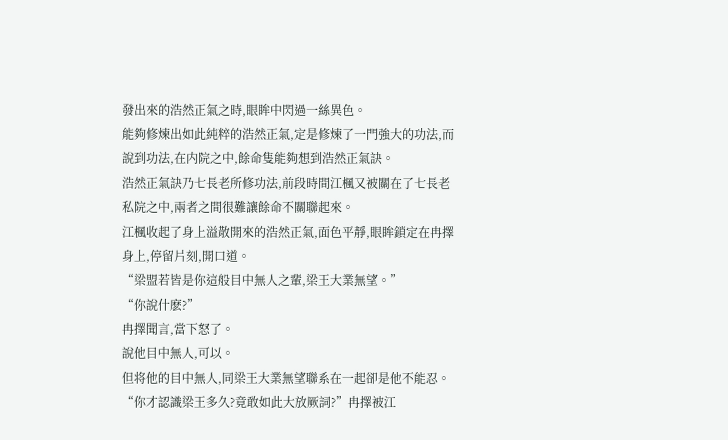發出來的浩然正氣之時,眼眸中閃過一絲異色。
能夠修煉出如此純粹的浩然正氣,定是修煉了一門強大的功法,而說到功法,在内院之中,餘命隻能夠想到浩然正氣訣。
浩然正氣訣乃七長老所修功法,前段時間江楓又被關在了七長老私院之中,兩者之間很難讓餘命不關聯起來。
江楓收起了身上溢散開來的浩然正氣,面色平靜,眼眸鎖定在冉擇身上,停留片刻,開口道。
“梁盟若皆是你這般目中無人之輩,梁王大業無望。”
“你說什麽?”
冉擇聞言,當下怒了。
說他目中無人,可以。
但将他的目中無人,同梁王大業無望聯系在一起卻是他不能忍。
“你才認識梁王多久?竟敢如此大放厥詞?”冉擇被江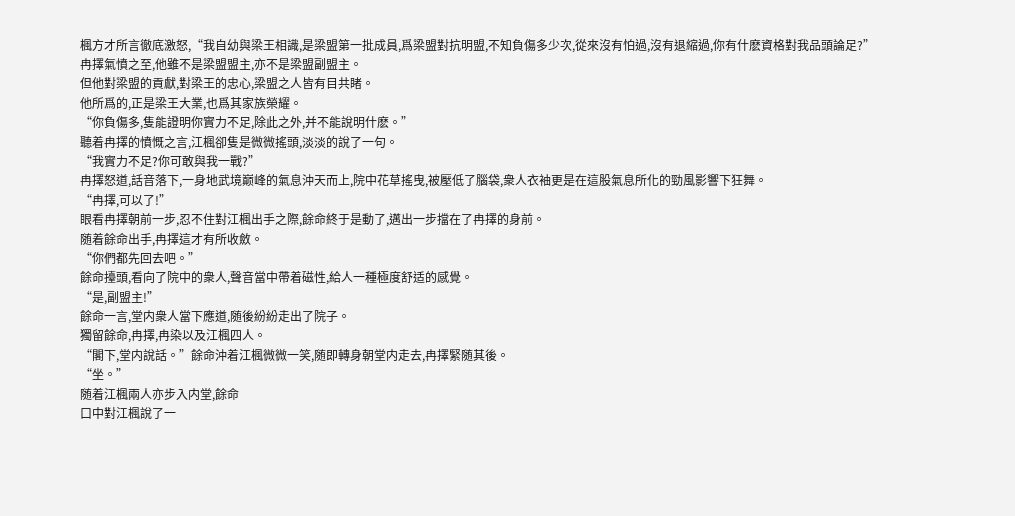楓方才所言徹底激怒,“我自幼與梁王相識,是梁盟第一批成員,爲梁盟對抗明盟,不知負傷多少次,從來沒有怕過,沒有退縮過,你有什麽資格對我品頭論足?”
冉擇氣憤之至,他雖不是梁盟盟主,亦不是梁盟副盟主。
但他對梁盟的貢獻,對梁王的忠心,梁盟之人皆有目共睹。
他所爲的,正是梁王大業,也爲其家族榮耀。
“你負傷多,隻能證明你實力不足,除此之外,并不能說明什麽。”
聽着冉擇的憤慨之言,江楓卻隻是微微搖頭,淡淡的說了一句。
“我實力不足?你可敢與我一戰?”
冉擇怒道,話音落下,一身地武境巅峰的氣息沖天而上,院中花草搖曳,被壓低了腦袋,衆人衣袖更是在這股氣息所化的勁風影響下狂舞。
“冉擇,可以了!”
眼看冉擇朝前一步,忍不住對江楓出手之際,餘命終于是動了,邁出一步擋在了冉擇的身前。
随着餘命出手,冉擇這才有所收斂。
“你們都先回去吧。”
餘命擡頭,看向了院中的衆人,聲音當中帶着磁性,給人一種極度舒适的感覺。
“是,副盟主!”
餘命一言,堂内衆人當下應道,随後紛紛走出了院子。
獨留餘命,冉擇,冉染以及江楓四人。
“閣下,堂内說話。”餘命沖着江楓微微一笑,随即轉身朝堂内走去,冉擇緊随其後。
“坐。”
随着江楓兩人亦步入内堂,餘命
口中對江楓說了一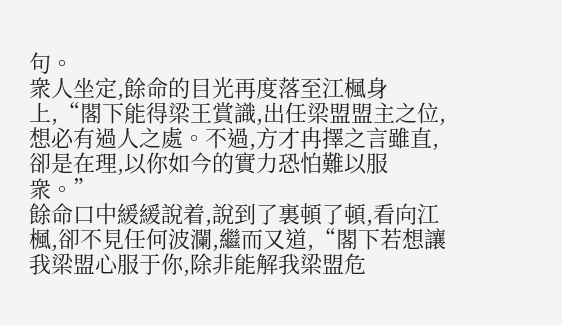句。
衆人坐定,餘命的目光再度落至江楓身上,“閣下能得梁王賞識,出任梁盟盟主之位,想必有過人之處。不過,方才冉擇之言雖直,卻是在理,以你如今的實力恐怕難以服衆。”
餘命口中緩緩說着,說到了裏頓了頓,看向江楓,卻不見任何波瀾,繼而又道,“閣下若想讓我梁盟心服于你,除非能解我梁盟危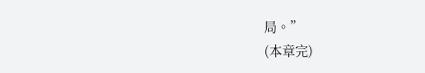局。”
(本章完)